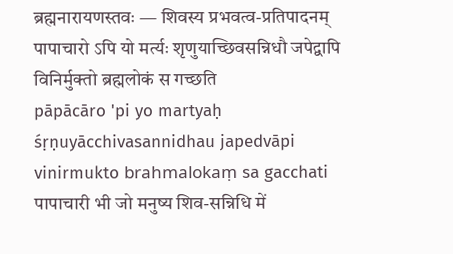ब्रह्मनारायणस्तवः — शिवस्य प्रभवत्व-प्रतिपादनम्
पापाचारो ऽपि यो मर्त्यः शृणुयाच्छिवसन्निधौ जपेद्वापि विनिर्मुक्तो ब्रह्मलोकं स गच्छति
pāpācāro 'pi yo martyaḥ śṛṇuyācchivasannidhau japedvāpi vinirmukto brahmalokaṃ sa gacchati
पापाचारी भी जो मनुष्य शिव-सन्निधि में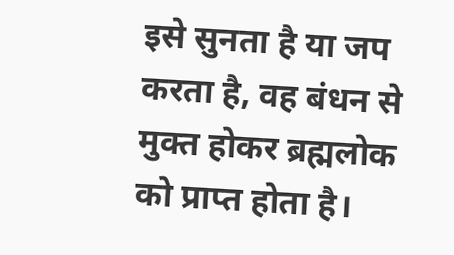इसे सुनता है या जप करता है, वह बंधन से मुक्त होकर ब्रह्मलोक को प्राप्त होता है।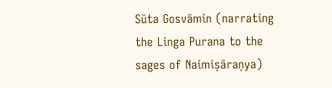Sūta Gosvāmin (narrating the Linga Purana to the sages of Naimiṣāraṇya)